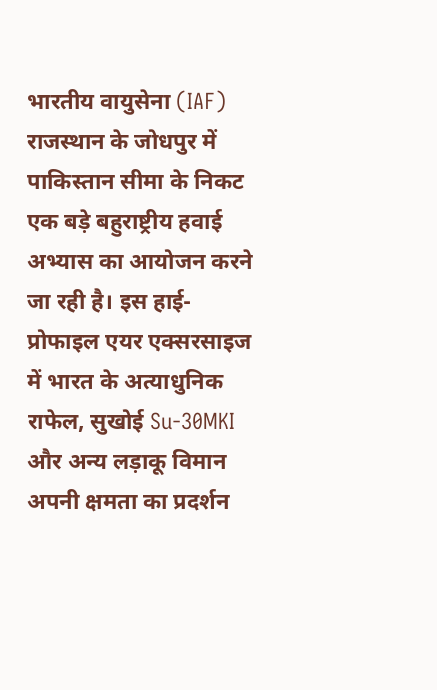भारतीय वायुसेना (IAF) राजस्थान के जोधपुर में पाकिस्तान सीमा के निकट एक बड़े बहुराष्ट्रीय हवाई अभ्यास का आयोजन करने जा रही है। इस हाई-प्रोफाइल एयर एक्सरसाइज में भारत के अत्याधुनिक राफेल, सुखोई Su-30MKI और अन्य लड़ाकू विमान अपनी क्षमता का प्रदर्शन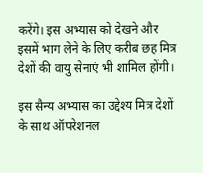करेंगे। इस अभ्यास को देखने और इसमें भाग लेने के लिए करीब छह मित्र देशों की वायु सेनाएं भी शामिल होंगी।

इस सैन्य अभ्यास का उद्देश्य मित्र देशों के साथ ऑपरेशनल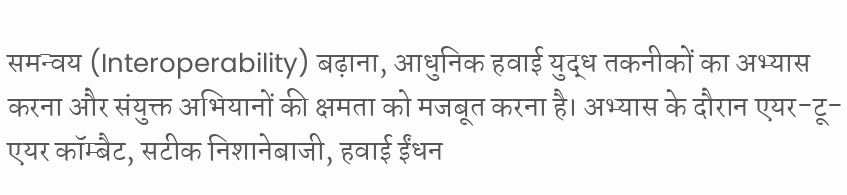समन्वय (Interoperability) बढ़ाना, आधुनिक हवाई युद्ध तकनीकों का अभ्यास करना और संयुक्त अभियानों की क्षमता को मजबूत करना है। अभ्यास के दौरान एयर-टू-एयर कॉम्बैट, सटीक निशानेबाजी, हवाई ईंधन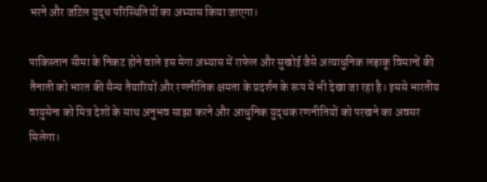भरने और जटिल युद्ध परिस्थितियों का अभ्यास किया जाएगा।

पाकिस्तान सीमा के निकट होने वाले इस मेगा अभ्यास में राफेल और सुखोई जैसे अत्याधुनिक लड़ाकू विमानों की तैनाती को भारत की सैन्य तैयारियों और रणनीतिक क्षमता के प्रदर्शन के रूप में भी देखा जा रहा है। इससे भारतीय वायुसेना को मित्र देशों के साथ अनुभव साझा करने और आधुनिक युद्धक रणनीतियों को परखने का अवसर मिलेगा।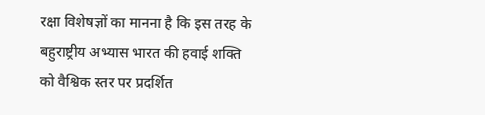रक्षा विशेषज्ञों का मानना है कि इस तरह के बहुराष्ट्रीय अभ्यास भारत की हवाई शक्ति को वैश्विक स्तर पर प्रदर्शित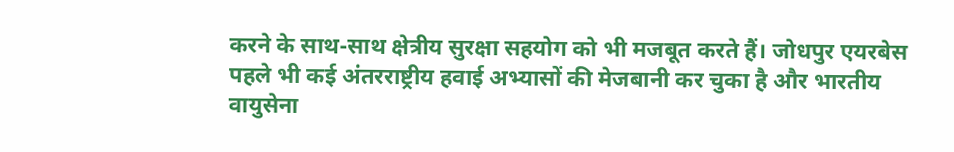करने के साथ-साथ क्षेत्रीय सुरक्षा सहयोग को भी मजबूत करते हैं। जोधपुर एयरबेस पहले भी कई अंतरराष्ट्रीय हवाई अभ्यासों की मेजबानी कर चुका है और भारतीय वायुसेना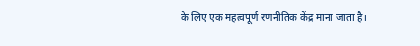के लिए एक महत्वपूर्ण रणनीतिक केंद्र माना जाता है।